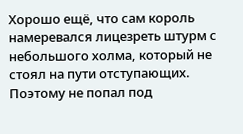Хорошо ещё, что сам король намеревался лицезреть штурм с небольшого холма, который не стоял на пути отступающих. Поэтому не попал под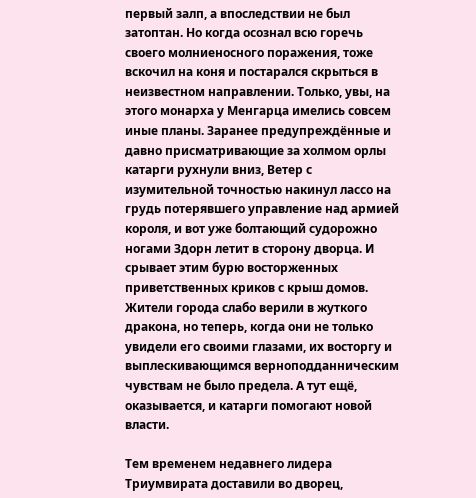первый залп, а впоследствии не был затоптан. Но когда осознал всю горечь своего молниеносного поражения, тоже вскочил на коня и постарался скрыться в неизвестном направлении. Только, увы, на этого монарха у Менгарца имелись совсем иные планы. Заранее предупреждённые и давно присматривающие за холмом орлы катарги рухнули вниз, Ветер с изумительной точностью накинул лассо на грудь потерявшего управление над армией короля, и вот уже болтающий судорожно ногами Здорн летит в сторону дворца. И срывает этим бурю восторженных приветственных криков с крыш домов. Жители города слабо верили в жуткого дракона, но теперь, когда они не только увидели его своими глазами, их восторгу и выплескивающимся верноподданническим чувствам не было предела. А тут ещё, оказывается, и катарги помогают новой власти.

Тем временем недавнего лидера Триумвирата доставили во дворец,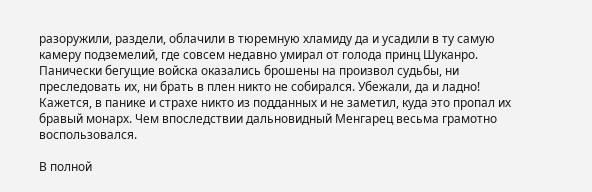разоружили, раздели, облачили в тюремную хламиду да и усадили в ту самую камеру подземелий, где совсем недавно умирал от голода принц Шуканро. Панически бегущие войска оказались брошены на произвол судьбы, ни преследовать их, ни брать в плен никто не собирался. Убежали, да и ладно! Кажется, в панике и страхе никто из подданных и не заметил, куда это пропал их бравый монарх. Чем впоследствии дальновидный Менгарец весьма грамотно воспользовался.

В полной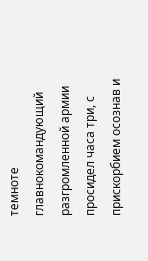темноте главнокомандующий разгромленной армии просидел часа три, с прискорбием осознав и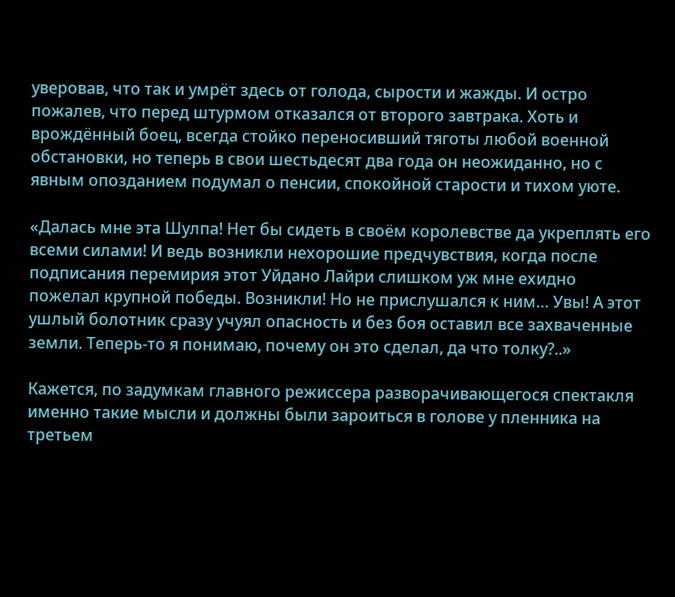уверовав, что так и умрёт здесь от голода, сырости и жажды. И остро пожалев, что перед штурмом отказался от второго завтрака. Хоть и врождённый боец, всегда стойко переносивший тяготы любой военной обстановки, но теперь в свои шестьдесят два года он неожиданно, но с явным опозданием подумал о пенсии, спокойной старости и тихом уюте.

«Далась мне эта Шулпа! Нет бы сидеть в своём королевстве да укреплять его всеми силами! И ведь возникли нехорошие предчувствия, когда после подписания перемирия этот Уйдано Лайри слишком уж мне ехидно пожелал крупной победы. Возникли! Но не прислушался к ним… Увы! А этот ушлый болотник сразу учуял опасность и без боя оставил все захваченные земли. Теперь-то я понимаю, почему он это сделал, да что толку?..»

Кажется, по задумкам главного режиссера разворачивающегося спектакля именно такие мысли и должны были зароиться в голове у пленника на третьем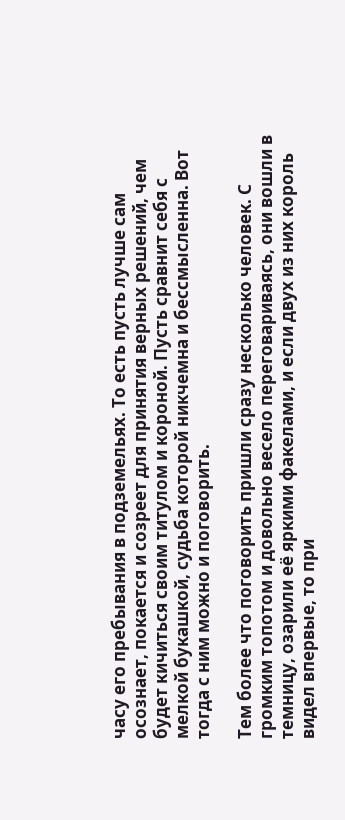часу его пребывания в подземельях. То есть пусть лучше сам осознает, покается и созреет для принятия верных решений, чем будет кичиться своим титулом и короной. Пусть сравнит себя с мелкой букашкой, судьба которой никчемна и бессмысленна. Вот тогда с ним можно и поговорить.

Тем более что поговорить пришли сразу несколько человек. С громким топотом и довольно весело переговариваясь, они вошли в темницу, озарили её яркими факелами, и если двух из них король видел впервые, то при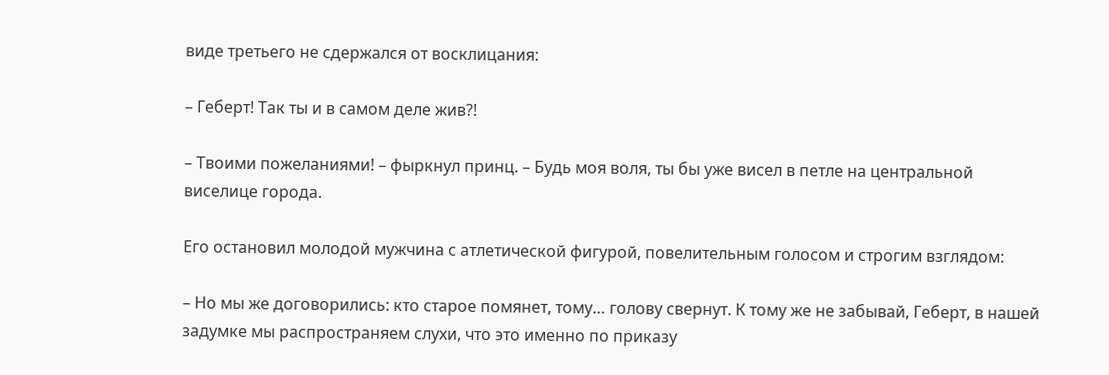виде третьего не сдержался от восклицания:

– Геберт! Так ты и в самом деле жив?!

– Твоими пожеланиями! – фыркнул принц. – Будь моя воля, ты бы уже висел в петле на центральной виселице города.

Его остановил молодой мужчина с атлетической фигурой, повелительным голосом и строгим взглядом:

– Но мы же договорились: кто старое помянет, тому… голову свернут. К тому же не забывай, Геберт, в нашей задумке мы распространяем слухи, что это именно по приказу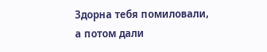Здорна тебя помиловали, а потом дали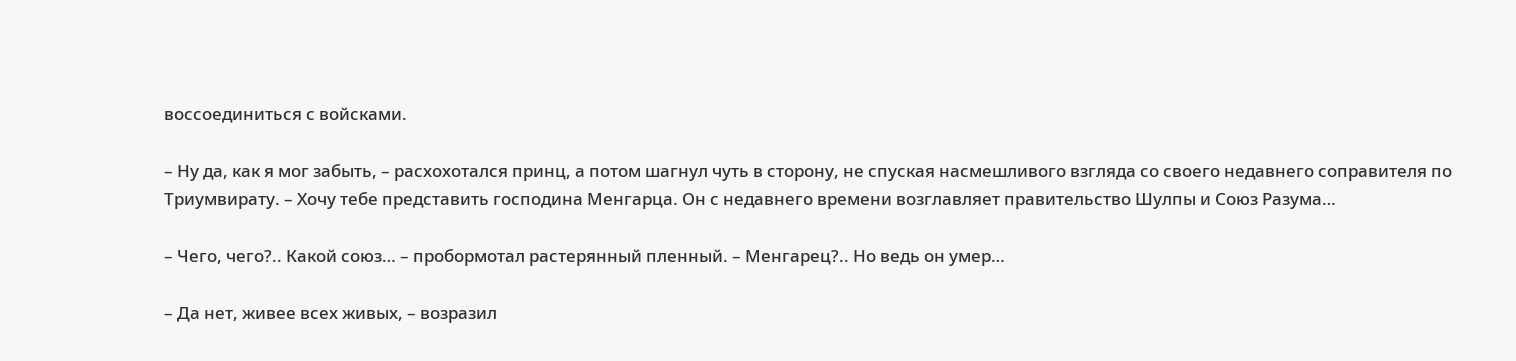воссоединиться с войсками.

– Ну да, как я мог забыть, – расхохотался принц, а потом шагнул чуть в сторону, не спуская насмешливого взгляда со своего недавнего соправителя по Триумвирату. – Хочу тебе представить господина Менгарца. Он с недавнего времени возглавляет правительство Шулпы и Союз Разума…

– Чего, чего?.. Какой союз… – пробормотал растерянный пленный. – Менгарец?.. Но ведь он умер…

– Да нет, живее всех живых, – возразил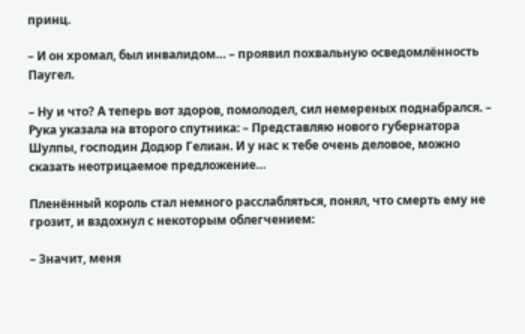принц.

– И он хромал, был инвалидом… – проявил похвальную осведомлённость Паугел.

– Ну и что? А теперь вот здоров, помолодел, сил немереных поднабрался. – Рука указала на второго спутника: – Представляю нового губернатора Шулпы, господин Додюр Гелиан. И у нас к тебе очень деловое, можно сказать неотрицаемое предложение…

Пленённый король стал немного расслабляться, понял, что смерть ему не грозит, и вздохнул с некоторым облегчением:

– Значит, меня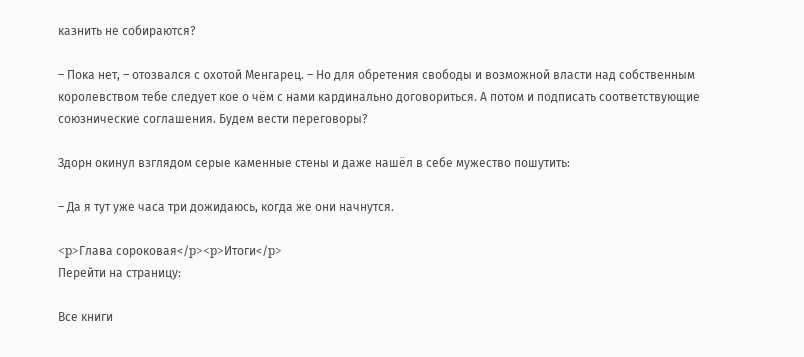казнить не собираются?

– Пока нет, – отозвался с охотой Менгарец. – Но для обретения свободы и возможной власти над собственным королевством тебе следует кое о чём с нами кардинально договориться. А потом и подписать соответствующие союзнические соглашения. Будем вести переговоры?

Здорн окинул взглядом серые каменные стены и даже нашёл в себе мужество пошутить:

– Да я тут уже часа три дожидаюсь, когда же они начнутся.

<p>Глава сороковая</p><p>Итоги</p>
Перейти на страницу:

Все книги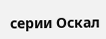серии Оскал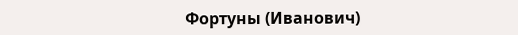Фортуны (Иванович)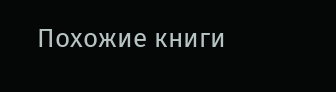Похожие книги